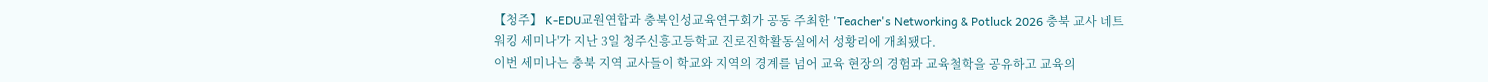【청주】 K-EDU교원연합과 충북인성교육연구회가 공동 주최한 'Teacher's Networking & Potluck 2026 충북 교사 네트워킹 세미나'가 지난 3일 청주신흥고등학교 진로진학활동실에서 성황리에 개최됐다.
이번 세미나는 충북 지역 교사들이 학교와 지역의 경계를 넘어 교육 현장의 경험과 교육철학을 공유하고 교육의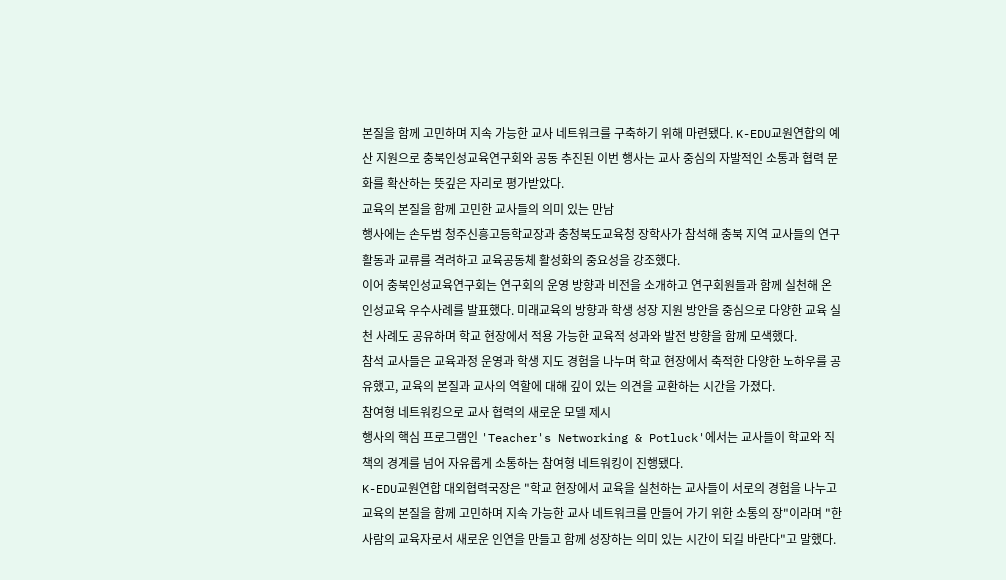본질을 함께 고민하며 지속 가능한 교사 네트워크를 구축하기 위해 마련됐다. K-EDU교원연합의 예산 지원으로 충북인성교육연구회와 공동 추진된 이번 행사는 교사 중심의 자발적인 소통과 협력 문화를 확산하는 뜻깊은 자리로 평가받았다.
교육의 본질을 함께 고민한 교사들의 의미 있는 만남
행사에는 손두범 청주신흥고등학교장과 충청북도교육청 장학사가 참석해 충북 지역 교사들의 연구 활동과 교류를 격려하고 교육공동체 활성화의 중요성을 강조했다.
이어 충북인성교육연구회는 연구회의 운영 방향과 비전을 소개하고 연구회원들과 함께 실천해 온 인성교육 우수사례를 발표했다. 미래교육의 방향과 학생 성장 지원 방안을 중심으로 다양한 교육 실천 사례도 공유하며 학교 현장에서 적용 가능한 교육적 성과와 발전 방향을 함께 모색했다.
참석 교사들은 교육과정 운영과 학생 지도 경험을 나누며 학교 현장에서 축적한 다양한 노하우를 공유했고, 교육의 본질과 교사의 역할에 대해 깊이 있는 의견을 교환하는 시간을 가졌다.
참여형 네트워킹으로 교사 협력의 새로운 모델 제시
행사의 핵심 프로그램인 'Teacher's Networking & Potluck'에서는 교사들이 학교와 직책의 경계를 넘어 자유롭게 소통하는 참여형 네트워킹이 진행됐다.
K-EDU교원연합 대외협력국장은 "학교 현장에서 교육을 실천하는 교사들이 서로의 경험을 나누고 교육의 본질을 함께 고민하며 지속 가능한 교사 네트워크를 만들어 가기 위한 소통의 장"이라며 "한 사람의 교육자로서 새로운 인연을 만들고 함께 성장하는 의미 있는 시간이 되길 바란다"고 말했다.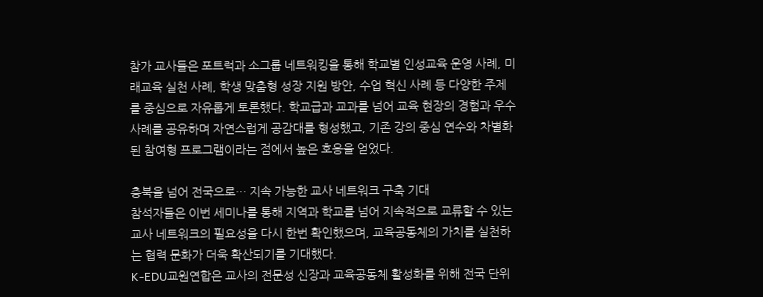참가 교사들은 포트럭과 소그룹 네트워킹을 통해 학교별 인성교육 운영 사례, 미래교육 실천 사례, 학생 맞춤형 성장 지원 방안, 수업 혁신 사례 등 다양한 주제를 중심으로 자유롭게 토론했다. 학교급과 교과를 넘어 교육 현장의 경험과 우수사례를 공유하며 자연스럽게 공감대를 형성했고, 기존 강의 중심 연수와 차별화된 참여형 프로그램이라는 점에서 높은 호응을 얻었다.

충북을 넘어 전국으로… 지속 가능한 교사 네트워크 구축 기대
참석자들은 이번 세미나를 통해 지역과 학교를 넘어 지속적으로 교류할 수 있는 교사 네트워크의 필요성을 다시 한번 확인했으며, 교육공동체의 가치를 실천하는 협력 문화가 더욱 확산되기를 기대했다.
K-EDU교원연합은 교사의 전문성 신장과 교육공동체 활성화를 위해 전국 단위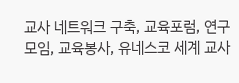교사 네트워크 구축, 교육포럼, 연구모임, 교육봉사, 유네스코 세계 교사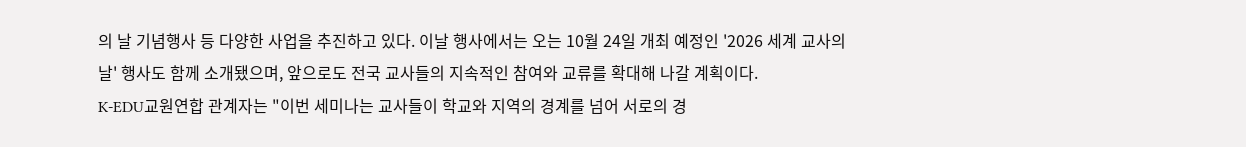의 날 기념행사 등 다양한 사업을 추진하고 있다. 이날 행사에서는 오는 10월 24일 개최 예정인 '2026 세계 교사의 날' 행사도 함께 소개됐으며, 앞으로도 전국 교사들의 지속적인 참여와 교류를 확대해 나갈 계획이다.
K-EDU교원연합 관계자는 "이번 세미나는 교사들이 학교와 지역의 경계를 넘어 서로의 경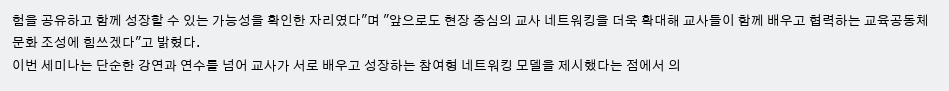험을 공유하고 함께 성장할 수 있는 가능성을 확인한 자리였다"며 "앞으로도 현장 중심의 교사 네트워킹을 더욱 확대해 교사들이 함께 배우고 협력하는 교육공동체 문화 조성에 힘쓰겠다"고 밝혔다.
이번 세미나는 단순한 강연과 연수를 넘어 교사가 서로 배우고 성장하는 참여형 네트워킹 모델을 제시했다는 점에서 의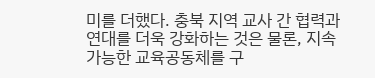미를 더했다. 충북 지역 교사 간 협력과 연대를 더욱 강화하는 것은 물론, 지속 가능한 교육공동체를 구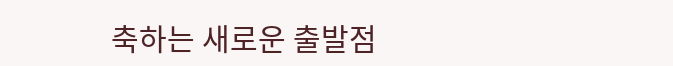축하는 새로운 출발점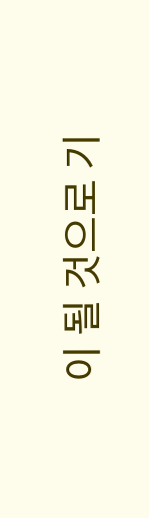이 될 것으로 기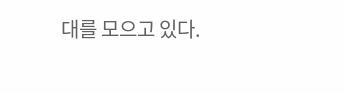대를 모으고 있다.